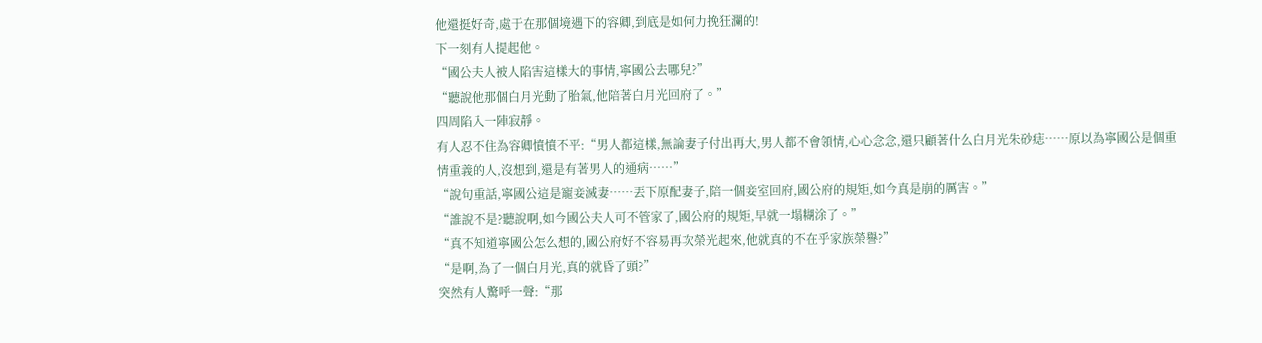他還挺好奇,處于在那個境遇下的容卿,到底是如何力挽狂瀾的!
下一刻有人提起他。
“國公夫人被人陷害這樣大的事情,寧國公去哪兒?”
“聽說他那個白月光動了胎氣,他陪著白月光回府了。”
四周陷入一陣寂靜。
有人忍不住為容卿憤憤不平:“男人都這樣,無論妻子付出再大,男人都不會領情,心心念念,還只顧著什么白月光朱砂痣……原以為寧國公是個重情重義的人,沒想到,還是有著男人的通病……”
“說句重話,寧國公這是寵妾滅妻……丟下原配妻子,陪一個妾室回府,國公府的規矩,如今真是崩的厲害。”
“誰說不是?聽說啊,如今國公夫人可不管家了,國公府的規矩,早就一塌糊涂了。”
“真不知道寧國公怎么想的,國公府好不容易再次榮光起來,他就真的不在乎家族榮譽?”
“是啊,為了一個白月光,真的就昏了頭?”
突然有人驚呼一聲:“那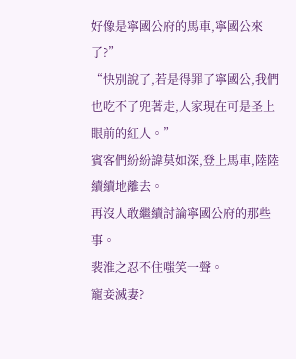好像是寧國公府的馬車,寧國公來了?”
“快別說了,若是得罪了寧國公,我們也吃不了兜著走,人家現在可是圣上眼前的紅人。”
賓客們紛紛諱莫如深,登上馬車,陸陸續續地離去。
再沒人敢繼續討論寧國公府的那些事。
裴淮之忍不住嗤笑一聲。
寵妾滅妻?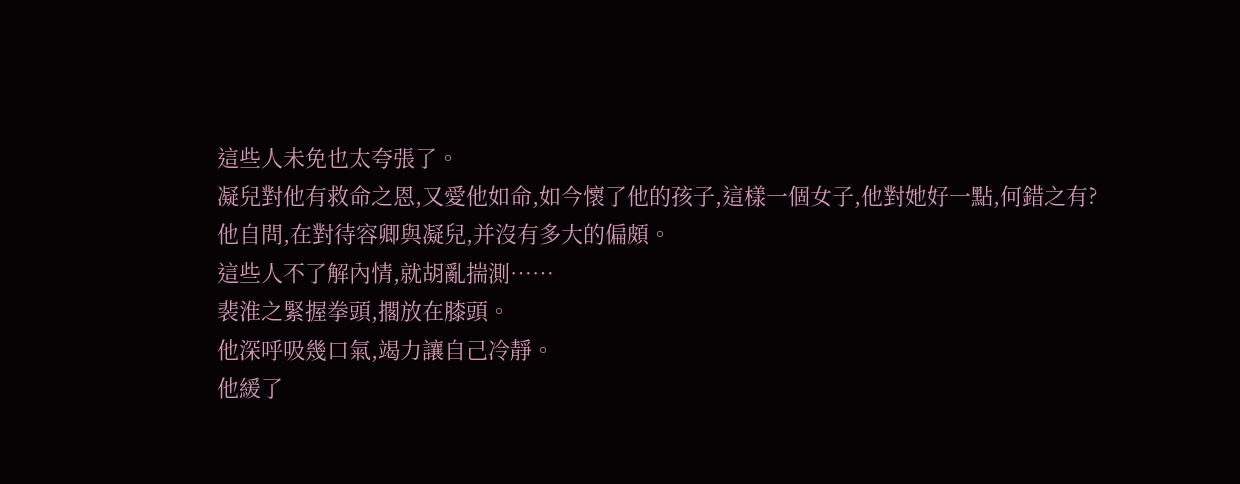這些人未免也太夸張了。
凝兒對他有救命之恩,又愛他如命,如今懷了他的孩子,這樣一個女子,他對她好一點,何錯之有?
他自問,在對待容卿與凝兒,并沒有多大的偏頗。
這些人不了解內情,就胡亂揣測……
裴淮之緊握拳頭,擱放在膝頭。
他深呼吸幾口氣,竭力讓自己冷靜。
他緩了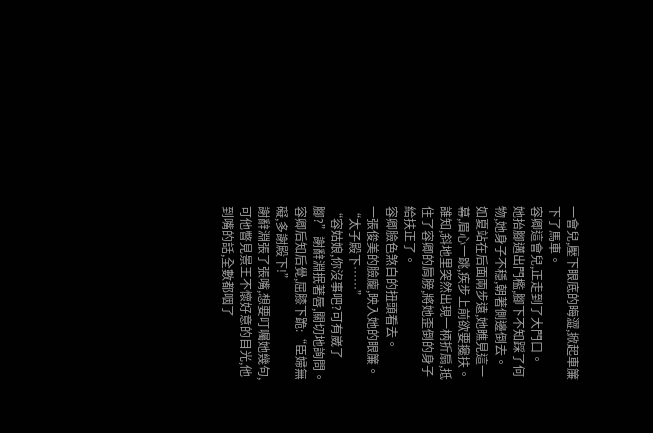一會兒,壓下眼底的晦澀,掀起車簾下了馬車。
容卿這會兒,正走到了大門口。
她抬腳邁出門檻,腳下不知踩了何物,她身子不穩,朝著側邊倒去。
如夏站在后面兩步遠,她瞧見這一幕,眉心一跳,疾步上前欲要攙扶。
誰知,斜地里突然出現一柄折扇,抵住了容卿的肩膀,將她歪倒的身子給扶正了。
容卿臉色煞白的扭頭看去。
一張俊美的臉龐,映入她的眼簾。
“太子殿下……”
“容姑娘,你沒事吧?可有崴了腳?”謝辭淵抿著唇,關切地詢問。
容卿后知后覺,屈膝下跪:“臣婦無礙,多謝殿下!”
謝辭淵張了張嘴,想要叮囑她幾句,可他瞥見景王不懷好意的目光,他到嘴的話,全數都咽了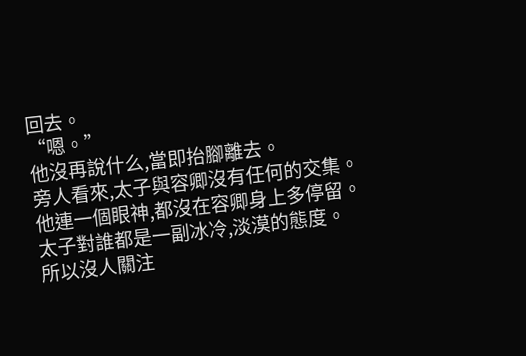回去。
“嗯。”
他沒再說什么,當即抬腳離去。
旁人看來,太子與容卿沒有任何的交集。
他連一個眼神,都沒在容卿身上多停留。
太子對誰都是一副冰冷,淡漠的態度。
所以沒人關注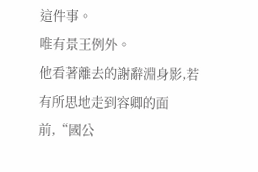這件事。
唯有景王例外。
他看著離去的謝辭淵身影,若有所思地走到容卿的面前,“國公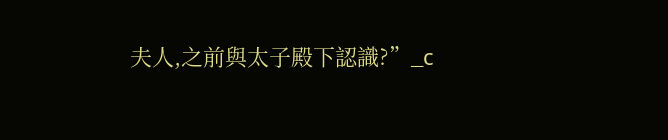夫人,之前與太子殿下認識?”_c